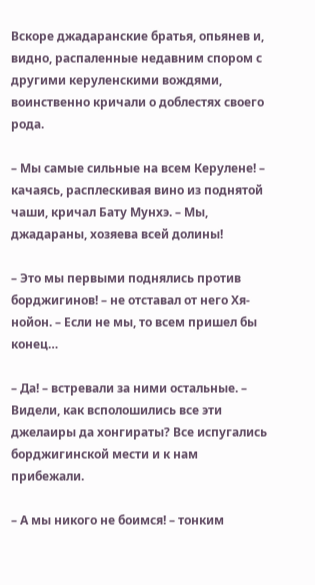Вскоре джадаранские братья, опьянев и, видно, распаленные недавним спором с другими керуленскими вождями, воинственно кричали о доблестях своего рода.

– Мы самые сильные на всем Керулене! – качаясь, расплескивая вино из поднятой чаши, кричал Бату Мунхэ. – Мы, джадараны, хозяева всей долины!

– Это мы первыми поднялись против борджигинов! – не отставал от него Хя-нойон. – Если не мы, то всем пришел бы конец…

– Да! – встревали за ними остальные. – Видели, как всполошились все эти джелаиры да хонгираты? Все испугались борджигинской мести и к нам прибежали.

– А мы никого не боимся! – тонким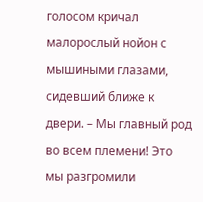голосом кричал малорослый нойон с мышиными глазами, сидевший ближе к двери. – Мы главный род во всем племени! Это мы разгромили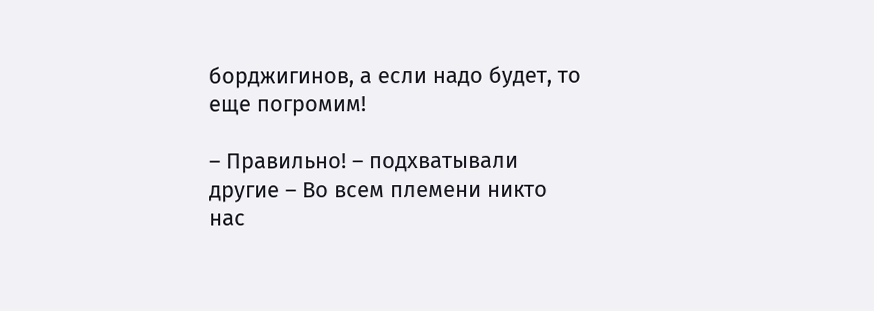борджигинов, а если надо будет, то еще погромим!

– Правильно! – подхватывали другие – Во всем племени никто нас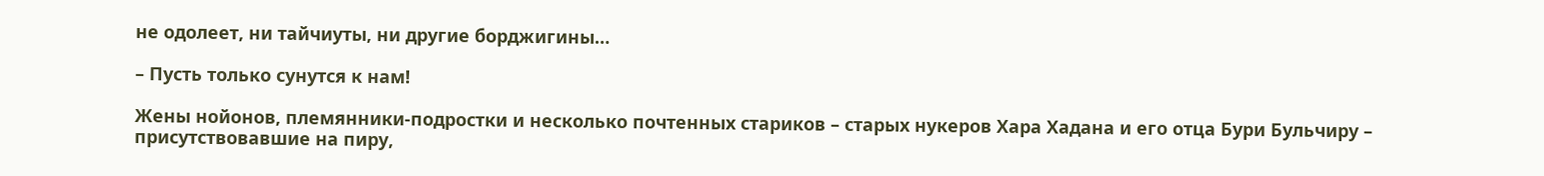не одолеет, ни тайчиуты, ни другие борджигины…

– Пусть только сунутся к нам!

Жены нойонов, племянники-подростки и несколько почтенных стариков – старых нукеров Хара Хадана и его отца Бури Бульчиру – присутствовавшие на пиру,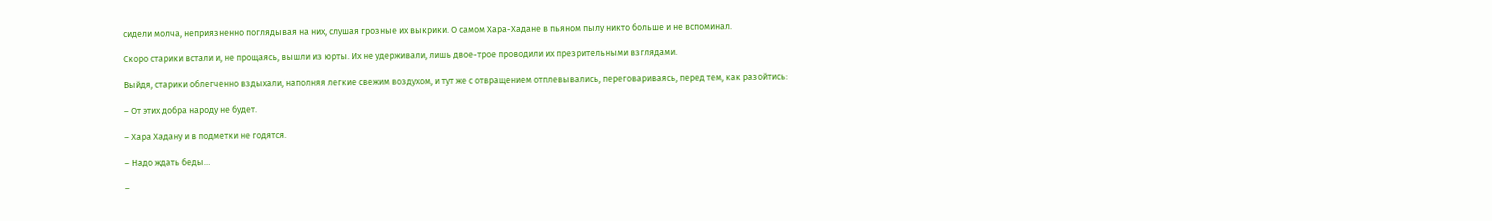сидели молча, неприязненно поглядывая на них, слушая грозные их выкрики. О самом Хара-Хадане в пьяном пылу никто больше и не вспоминал.

Скоро старики встали и, не прощаясь, вышли из юрты. Их не удерживали, лишь двое-трое проводили их презрительными взглядами.

Выйдя, старики облегченно вздыхали, наполняя легкие свежим воздухом, и тут же с отвращением отплевывались, переговариваясь, перед тем, как разойтись:

– От этих добра народу не будет.

– Хара Хадану и в подметки не годятся.

– Надо ждать беды…

–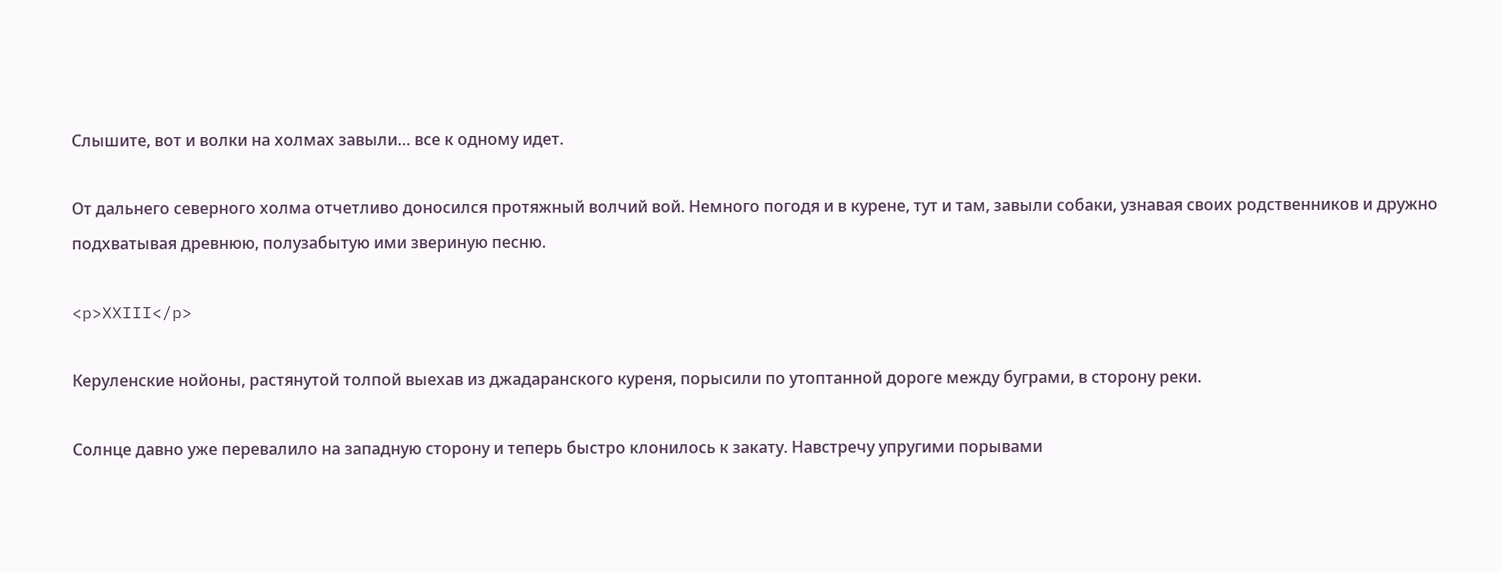Слышите, вот и волки на холмах завыли… все к одному идет.

От дальнего северного холма отчетливо доносился протяжный волчий вой. Немного погодя и в курене, тут и там, завыли собаки, узнавая своих родственников и дружно подхватывая древнюю, полузабытую ими звериную песню.

<p>XXIII</p>

Керуленские нойоны, растянутой толпой выехав из джадаранского куреня, порысили по утоптанной дороге между буграми, в сторону реки.

Солнце давно уже перевалило на западную сторону и теперь быстро клонилось к закату. Навстречу упругими порывами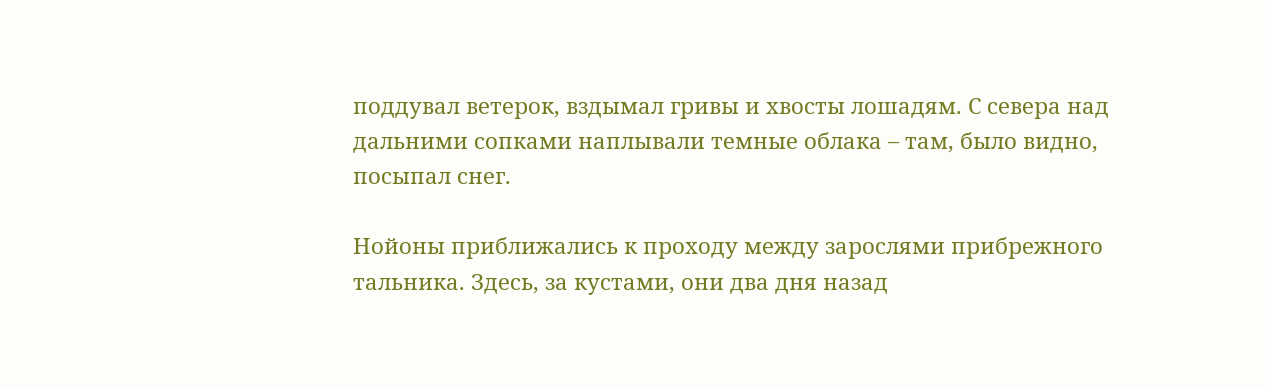поддувал ветерок, вздымал гривы и хвосты лошадям. С севера над дальними сопками наплывали темные облака – там, было видно, посыпал снег.

Нойоны приближались к проходу между зарослями прибрежного тальника. Здесь, за кустами, они два дня назад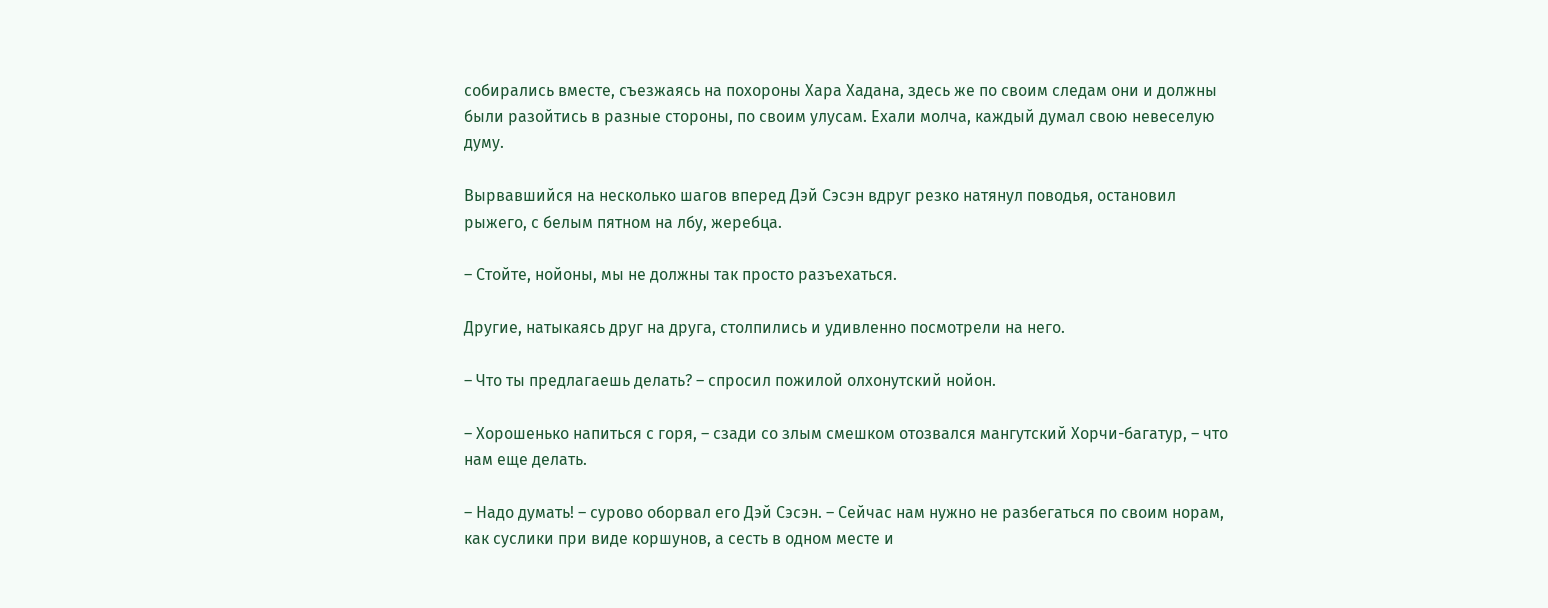собирались вместе, съезжаясь на похороны Хара Хадана, здесь же по своим следам они и должны были разойтись в разные стороны, по своим улусам. Ехали молча, каждый думал свою невеселую думу.

Вырвавшийся на несколько шагов вперед Дэй Сэсэн вдруг резко натянул поводья, остановил рыжего, с белым пятном на лбу, жеребца.

– Стойте, нойоны, мы не должны так просто разъехаться.

Другие, натыкаясь друг на друга, столпились и удивленно посмотрели на него.

– Что ты предлагаешь делать? – спросил пожилой олхонутский нойон.

– Хорошенько напиться с горя, – сзади со злым смешком отозвался мангутский Хорчи-багатур, – что нам еще делать.

– Надо думать! – сурово оборвал его Дэй Сэсэн. – Сейчас нам нужно не разбегаться по своим норам, как суслики при виде коршунов, а сесть в одном месте и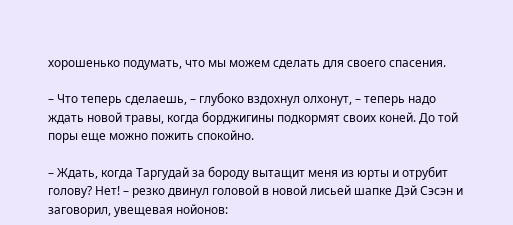хорошенько подумать, что мы можем сделать для своего спасения.

– Что теперь сделаешь, – глубоко вздохнул олхонут, – теперь надо ждать новой травы, когда борджигины подкормят своих коней. До той поры еще можно пожить спокойно.

– Ждать, когда Таргудай за бороду вытащит меня из юрты и отрубит голову? Нет! – резко двинул головой в новой лисьей шапке Дэй Сэсэн и заговорил, увещевая нойонов: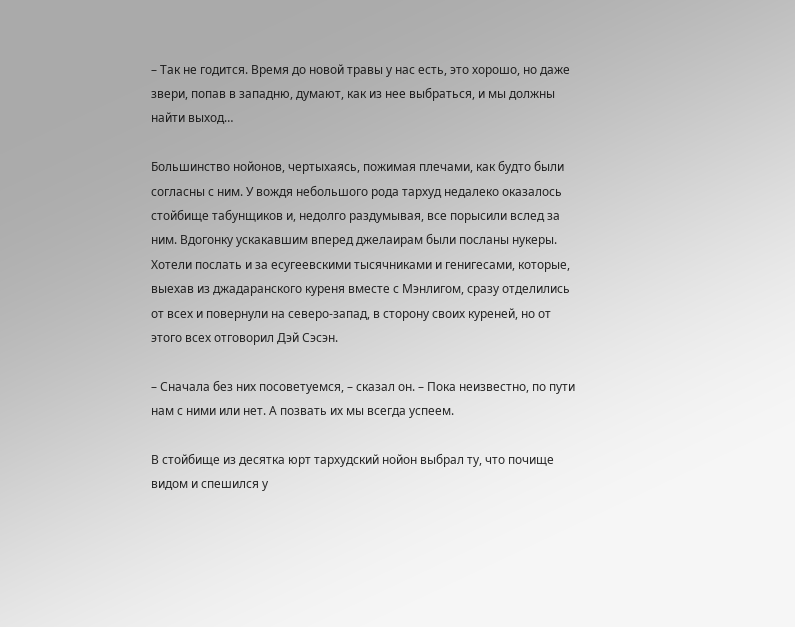– Так не годится. Время до новой травы у нас есть, это хорошо, но даже звери, попав в западню, думают, как из нее выбраться, и мы должны найти выход…

Большинство нойонов, чертыхаясь, пожимая плечами, как будто были согласны с ним. У вождя небольшого рода тархуд недалеко оказалось стойбище табунщиков и, недолго раздумывая, все порысили вслед за ним. Вдогонку ускакавшим вперед джелаирам были посланы нукеры. Хотели послать и за есугеевскими тысячниками и генигесами, которые, выехав из джадаранского куреня вместе с Мэнлигом, сразу отделились от всех и повернули на северо-запад, в сторону своих куреней, но от этого всех отговорил Дэй Сэсэн.

– Сначала без них посоветуемся, – сказал он. – Пока неизвестно, по пути нам с ними или нет. А позвать их мы всегда успеем.

В стойбище из десятка юрт тархудский нойон выбрал ту, что почище видом и спешился у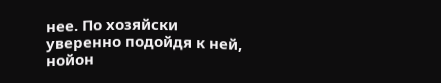нее. По хозяйски уверенно подойдя к ней, нойон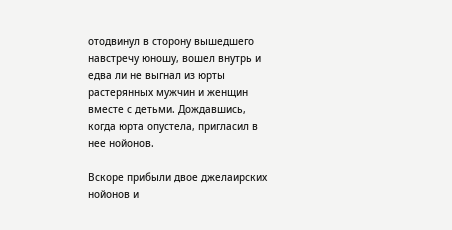отодвинул в сторону вышедшего навстречу юношу, вошел внутрь и едва ли не выгнал из юрты растерянных мужчин и женщин вместе с детьми. Дождавшись, когда юрта опустела, пригласил в нее нойонов.

Вскоре прибыли двое джелаирских нойонов и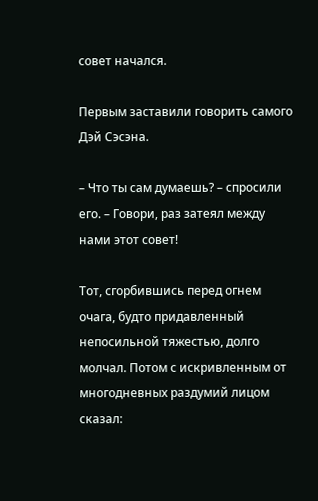совет начался.

Первым заставили говорить самого Дэй Сэсэна.

– Что ты сам думаешь? – спросили его. – Говори, раз затеял между нами этот совет!

Тот, сгорбившись перед огнем очага, будто придавленный непосильной тяжестью, долго молчал. Потом с искривленным от многодневных раздумий лицом сказал: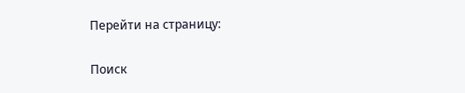Перейти на страницу:

Поиск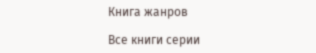Книга жанров

Все книги серии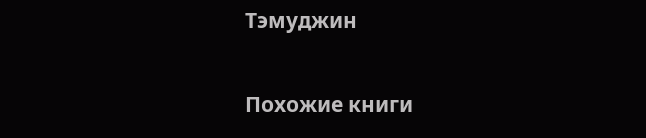Тэмуджин

Похожие книги